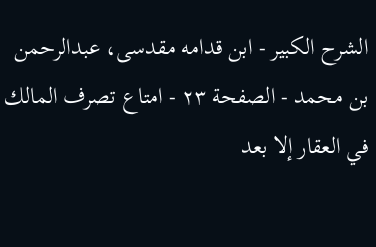الشرح الکبير - ابن قدامه مقدسی، عبدالرحمن بن محمد - الصفحة ٢٣ - امتاع تصرف المالك في العقار إلا بعد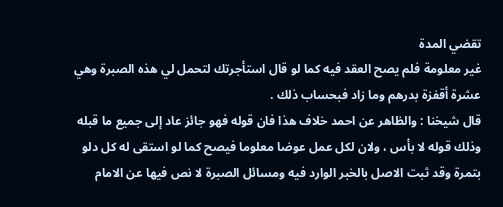تقضي المدة
غير معلومة فلم يصح العقد فيه كما لو قال استأجرتك لتحمل لي هذه الصبرة وهي عشرة أقفزة بدرهم وما زاد فبحساب ذلك .
قال شيخنا : والظاهر عن احمد خلاف هذا فان قوله فهو جائز عاد إلى جميع ما قبله وذلك قوله لا بأس ، ولان لكل عمل عوضا معلوما فيصح كما لو استقى له كل دلو بتمرة وقد ثبت الاصل بالخبر الوارد فيه ومسائل الصبرة لا نص فيها عن الامام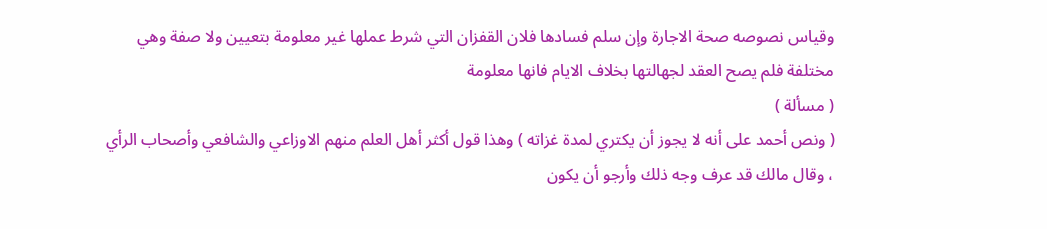وقياس نصوصه صحة الاجارة وإن سلم فسادها فلان القفزان التي شرط عملها غير معلومة بتعيين ولا صفة وهي مختلفة فلم يصح العقد لجهالتها بخلاف الايام فانها معلومة
( مسألة )
( ونص أحمد على أنه لا يجوز أن يكتري لمدة غزاته ) وهذا قول أكثر أهل العلم منهم الاوزاعي والشافعي وأصحاب الرأي ، وقال مالك قد عرف وجه ذلك وأرجو أن يكون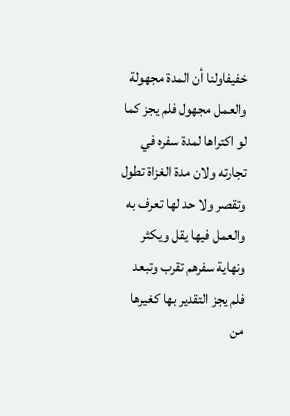خفيفاولنا أن المدة مجهولة والعمل مجهول فلم يجز كما لو اكتراها لمدة سفره في تجارته ولان مدة الغزاة تطول وتقصر ولا حد لها تعرف به والعمل فيها يقل ويكثر ونهاية سفرهم تقرب وتبعد فلم يجز التقدير بها كغيرها من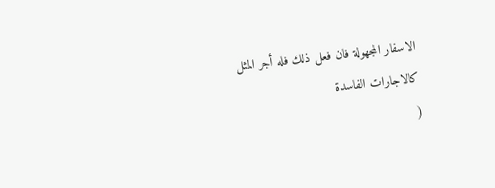الاسفار المجهولة فان فعل ذلك فله أجر المثل كالاجارات الفاسدة
(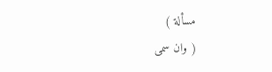مسألة )
( وان سمى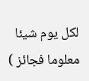لكل يوم شيئا معلوما فجائز )